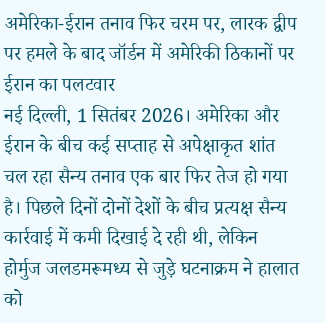अमेरिका-ईरान तनाव फिर चरम पर, लारक द्वीप पर हमले के बाद जॉर्डन में अमेरिकी ठिकानों पर ईरान का पलटवार
नई दिल्ली, 1 सितंबर 2026। अमेरिका और ईरान के बीच कई सप्ताह से अपेक्षाकृत शांत चल रहा सैन्य तनाव एक बार फिर तेज हो गया है। पिछले दिनों दोनों देशों के बीच प्रत्यक्ष सैन्य कार्रवाई में कमी दिखाई दे रही थी, लेकिन होर्मुज जलडमरूमध्य से जुड़े घटनाक्रम ने हालात को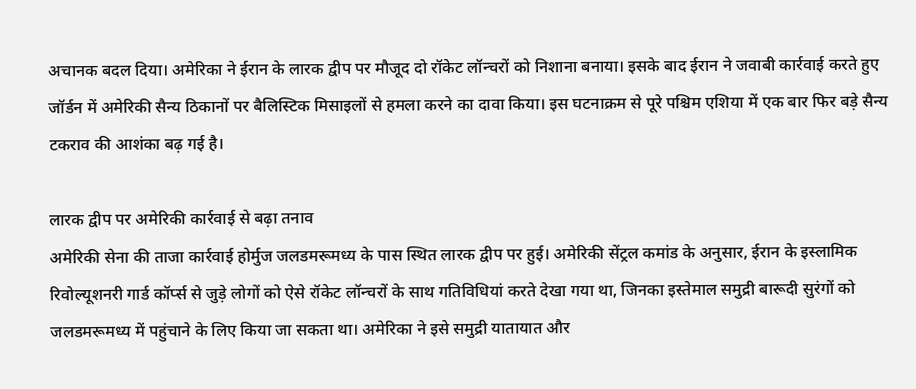अचानक बदल दिया। अमेरिका ने ईरान के लारक द्वीप पर मौजूद दो रॉकेट लॉन्चरों को निशाना बनाया। इसके बाद ईरान ने जवाबी कार्रवाई करते हुए जॉर्डन में अमेरिकी सैन्य ठिकानों पर बैलिस्टिक मिसाइलों से हमला करने का दावा किया। इस घटनाक्रम से पूरे पश्चिम एशिया में एक बार फिर बड़े सैन्य टकराव की आशंका बढ़ गई है।

लारक द्वीप पर अमेरिकी कार्रवाई से बढ़ा तनाव
अमेरिकी सेना की ताजा कार्रवाई होर्मुज जलडमरूमध्य के पास स्थित लारक द्वीप पर हुई। अमेरिकी सेंट्रल कमांड के अनुसार, ईरान के इस्लामिक रिवोल्यूशनरी गार्ड कॉर्प्स से जुड़े लोगों को ऐसे रॉकेट लॉन्चरों के साथ गतिविधियां करते देखा गया था, जिनका इस्तेमाल समुद्री बारूदी सुरंगों को जलडमरूमध्य में पहुंचाने के लिए किया जा सकता था। अमेरिका ने इसे समुद्री यातायात और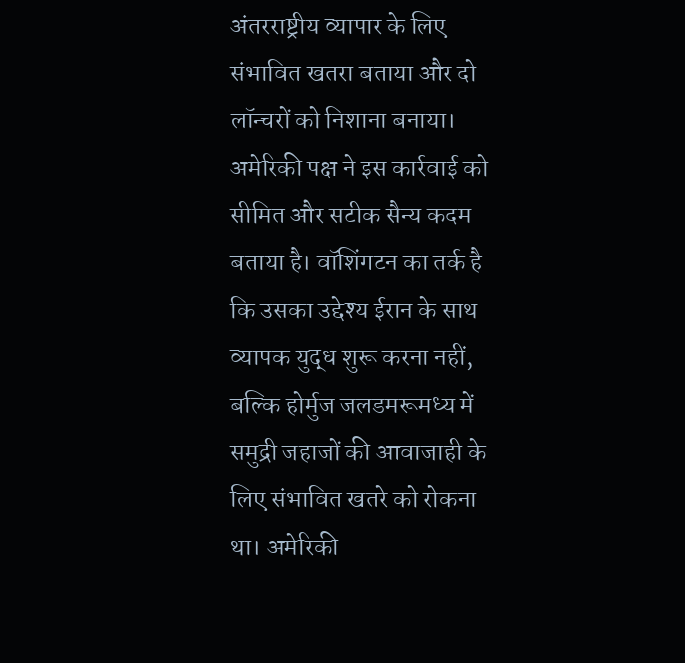अंतरराष्ट्रीय व्यापार के लिए संभावित खतरा बताया और दो लॉन्चरों को निशाना बनाया।
अमेरिकी पक्ष ने इस कार्रवाई को सीमित और सटीक सैन्य कदम बताया है। वॉशिंगटन का तर्क है कि उसका उद्देश्य ईरान के साथ व्यापक युद्ध शुरू करना नहीं, बल्कि होर्मुज जलडमरूमध्य में समुद्री जहाजों की आवाजाही के लिए संभावित खतरे को रोकना था। अमेरिकी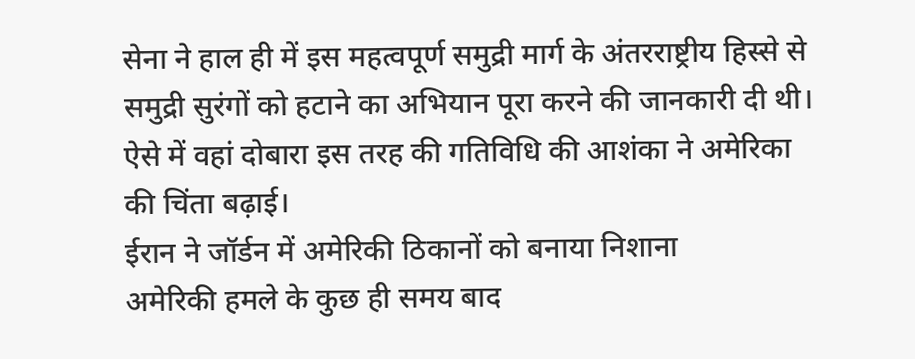सेना ने हाल ही में इस महत्वपूर्ण समुद्री मार्ग के अंतरराष्ट्रीय हिस्से से समुद्री सुरंगों को हटाने का अभियान पूरा करने की जानकारी दी थी। ऐसे में वहां दोबारा इस तरह की गतिविधि की आशंका ने अमेरिका की चिंता बढ़ाई।
ईरान ने जॉर्डन में अमेरिकी ठिकानों को बनाया निशाना
अमेरिकी हमले के कुछ ही समय बाद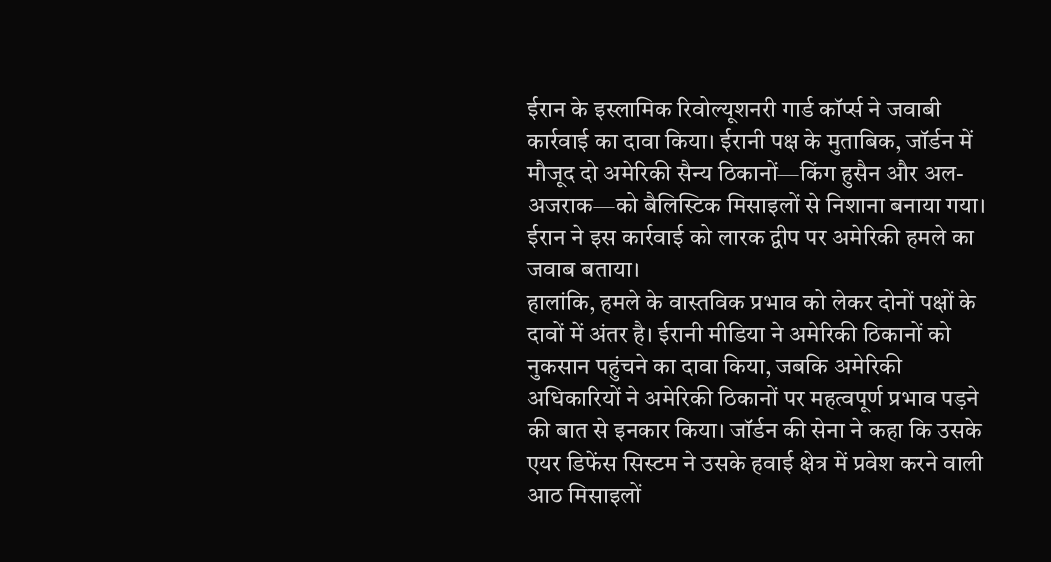ईरान के इस्लामिक रिवोल्यूशनरी गार्ड कॉर्प्स ने जवाबी कार्रवाई का दावा किया। ईरानी पक्ष के मुताबिक, जॉर्डन में मौजूद दो अमेरिकी सैन्य ठिकानों—किंग हुसैन और अल-अजराक—को बैलिस्टिक मिसाइलों से निशाना बनाया गया। ईरान ने इस कार्रवाई को लारक द्वीप पर अमेरिकी हमले का जवाब बताया।
हालांकि, हमले के वास्तविक प्रभाव को लेकर दोनों पक्षों के दावों में अंतर है। ईरानी मीडिया ने अमेरिकी ठिकानों को नुकसान पहुंचने का दावा किया, जबकि अमेरिकी अधिकारियों ने अमेरिकी ठिकानों पर महत्वपूर्ण प्रभाव पड़ने की बात से इनकार किया। जॉर्डन की सेना ने कहा कि उसके एयर डिफेंस सिस्टम ने उसके हवाई क्षेत्र में प्रवेश करने वाली आठ मिसाइलों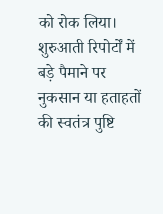को रोक लिया। शुरुआती रिपोर्टों में बड़े पैमाने पर नुकसान या हताहतों की स्वतंत्र पुष्टि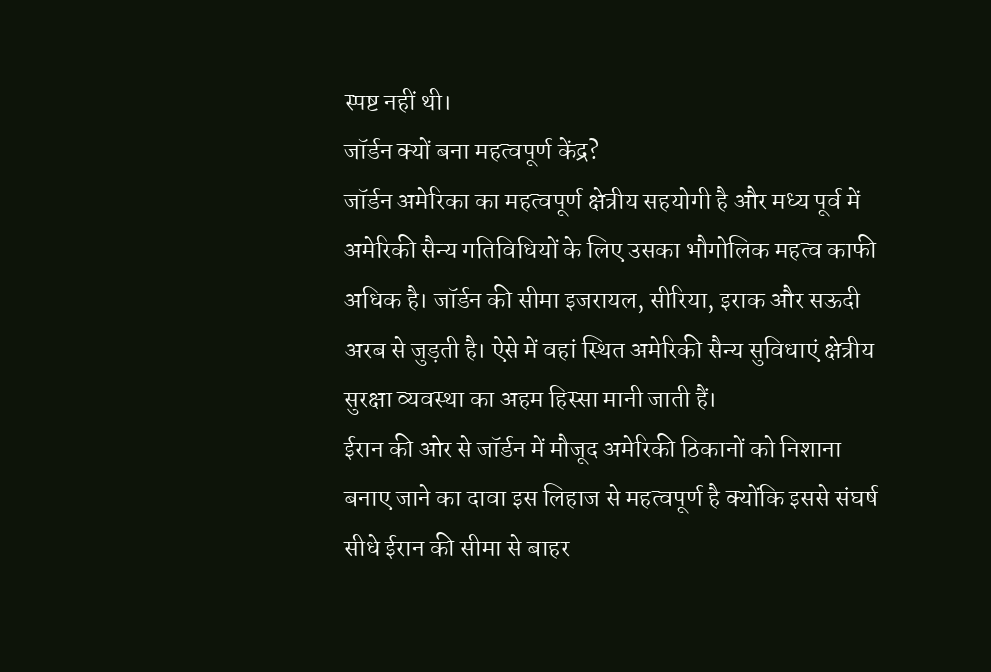स्पष्ट नहीं थी।
जॉर्डन क्यों बना महत्वपूर्ण केंद्र?
जॉर्डन अमेरिका का महत्वपूर्ण क्षेत्रीय सहयोगी है और मध्य पूर्व में अमेरिकी सैन्य गतिविधियों के लिए उसका भौगोलिक महत्व काफी अधिक है। जॉर्डन की सीमा इजरायल, सीरिया, इराक और सऊदी अरब से जुड़ती है। ऐसे में वहां स्थित अमेरिकी सैन्य सुविधाएं क्षेत्रीय सुरक्षा व्यवस्था का अहम हिस्सा मानी जाती हैं।
ईरान की ओर से जॉर्डन में मौजूद अमेरिकी ठिकानों को निशाना बनाए जाने का दावा इस लिहाज से महत्वपूर्ण है क्योंकि इससे संघर्ष सीधे ईरान की सीमा से बाहर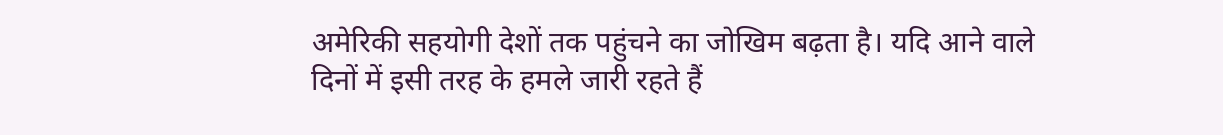अमेरिकी सहयोगी देशों तक पहुंचने का जोखिम बढ़ता है। यदि आने वाले दिनों में इसी तरह के हमले जारी रहते हैं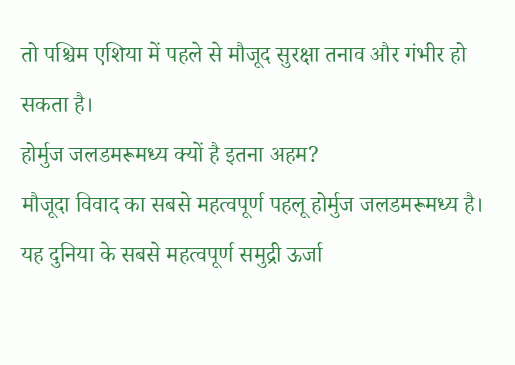तो पश्चिम एशिया में पहले से मौजूद सुरक्षा तनाव और गंभीर हो सकता है।
होर्मुज जलडमरूमध्य क्यों है इतना अहम?
मौजूदा विवाद का सबसे महत्वपूर्ण पहलू होर्मुज जलडमरूमध्य है। यह दुनिया के सबसे महत्वपूर्ण समुद्री ऊर्जा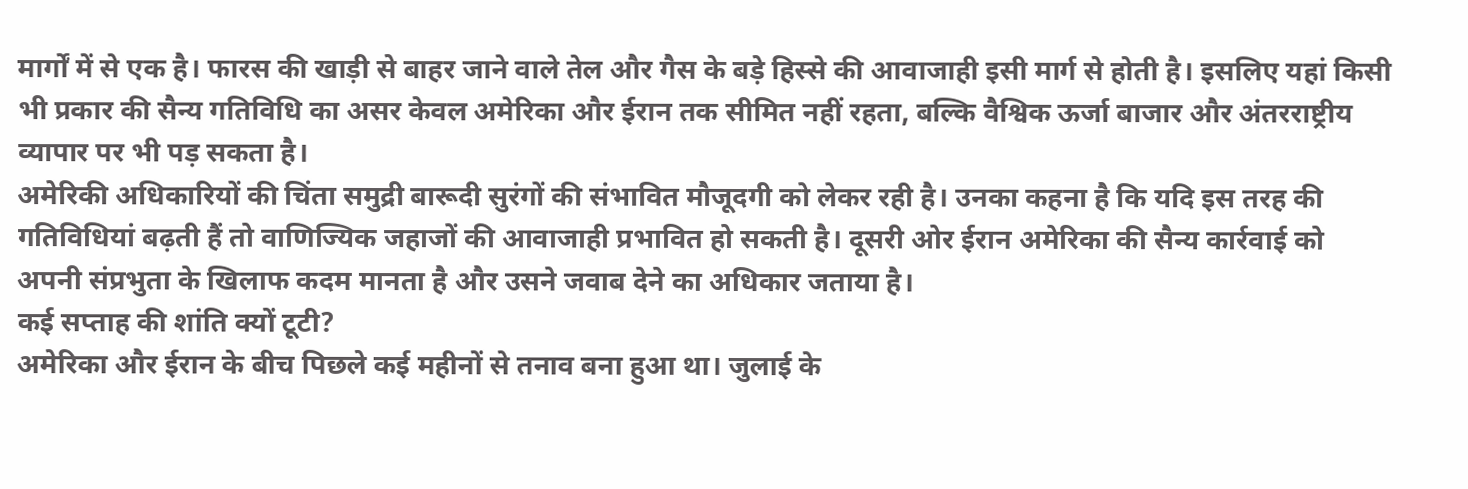मार्गों में से एक है। फारस की खाड़ी से बाहर जाने वाले तेल और गैस के बड़े हिस्से की आवाजाही इसी मार्ग से होती है। इसलिए यहां किसी भी प्रकार की सैन्य गतिविधि का असर केवल अमेरिका और ईरान तक सीमित नहीं रहता, बल्कि वैश्विक ऊर्जा बाजार और अंतरराष्ट्रीय व्यापार पर भी पड़ सकता है।
अमेरिकी अधिकारियों की चिंता समुद्री बारूदी सुरंगों की संभावित मौजूदगी को लेकर रही है। उनका कहना है कि यदि इस तरह की गतिविधियां बढ़ती हैं तो वाणिज्यिक जहाजों की आवाजाही प्रभावित हो सकती है। दूसरी ओर ईरान अमेरिका की सैन्य कार्रवाई को अपनी संप्रभुता के खिलाफ कदम मानता है और उसने जवाब देने का अधिकार जताया है।
कई सप्ताह की शांति क्यों टूटी?
अमेरिका और ईरान के बीच पिछले कई महीनों से तनाव बना हुआ था। जुलाई के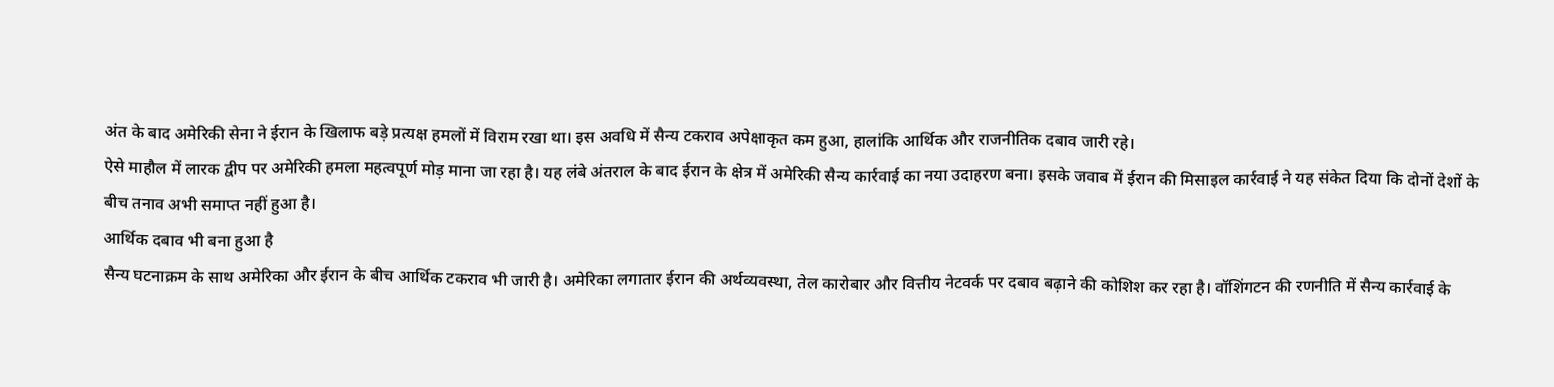अंत के बाद अमेरिकी सेना ने ईरान के खिलाफ बड़े प्रत्यक्ष हमलों में विराम रखा था। इस अवधि में सैन्य टकराव अपेक्षाकृत कम हुआ, हालांकि आर्थिक और राजनीतिक दबाव जारी रहे।
ऐसे माहौल में लारक द्वीप पर अमेरिकी हमला महत्वपूर्ण मोड़ माना जा रहा है। यह लंबे अंतराल के बाद ईरान के क्षेत्र में अमेरिकी सैन्य कार्रवाई का नया उदाहरण बना। इसके जवाब में ईरान की मिसाइल कार्रवाई ने यह संकेत दिया कि दोनों देशों के बीच तनाव अभी समाप्त नहीं हुआ है।
आर्थिक दबाव भी बना हुआ है
सैन्य घटनाक्रम के साथ अमेरिका और ईरान के बीच आर्थिक टकराव भी जारी है। अमेरिका लगातार ईरान की अर्थव्यवस्था, तेल कारोबार और वित्तीय नेटवर्क पर दबाव बढ़ाने की कोशिश कर रहा है। वॉशिंगटन की रणनीति में सैन्य कार्रवाई के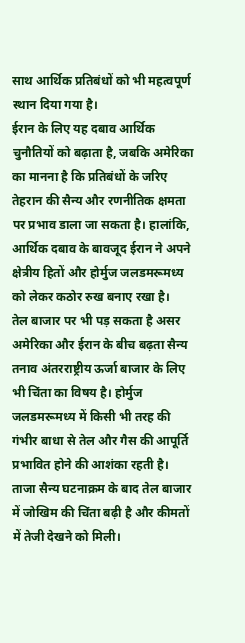साथ आर्थिक प्रतिबंधों को भी महत्वपूर्ण स्थान दिया गया है।
ईरान के लिए यह दबाव आर्थिक चुनौतियों को बढ़ाता है, जबकि अमेरिका का मानना है कि प्रतिबंधों के जरिए तेहरान की सैन्य और रणनीतिक क्षमता पर प्रभाव डाला जा सकता है। हालांकि, आर्थिक दबाव के बावजूद ईरान ने अपने क्षेत्रीय हितों और होर्मुज जलडमरूमध्य को लेकर कठोर रुख बनाए रखा है।
तेल बाजार पर भी पड़ सकता है असर
अमेरिका और ईरान के बीच बढ़ता सैन्य तनाव अंतरराष्ट्रीय ऊर्जा बाजार के लिए भी चिंता का विषय है। होर्मुज जलडमरूमध्य में किसी भी तरह की गंभीर बाधा से तेल और गैस की आपूर्ति प्रभावित होने की आशंका रहती है। ताजा सैन्य घटनाक्रम के बाद तेल बाजार में जोखिम की चिंता बढ़ी है और कीमतों में तेजी देखने को मिली।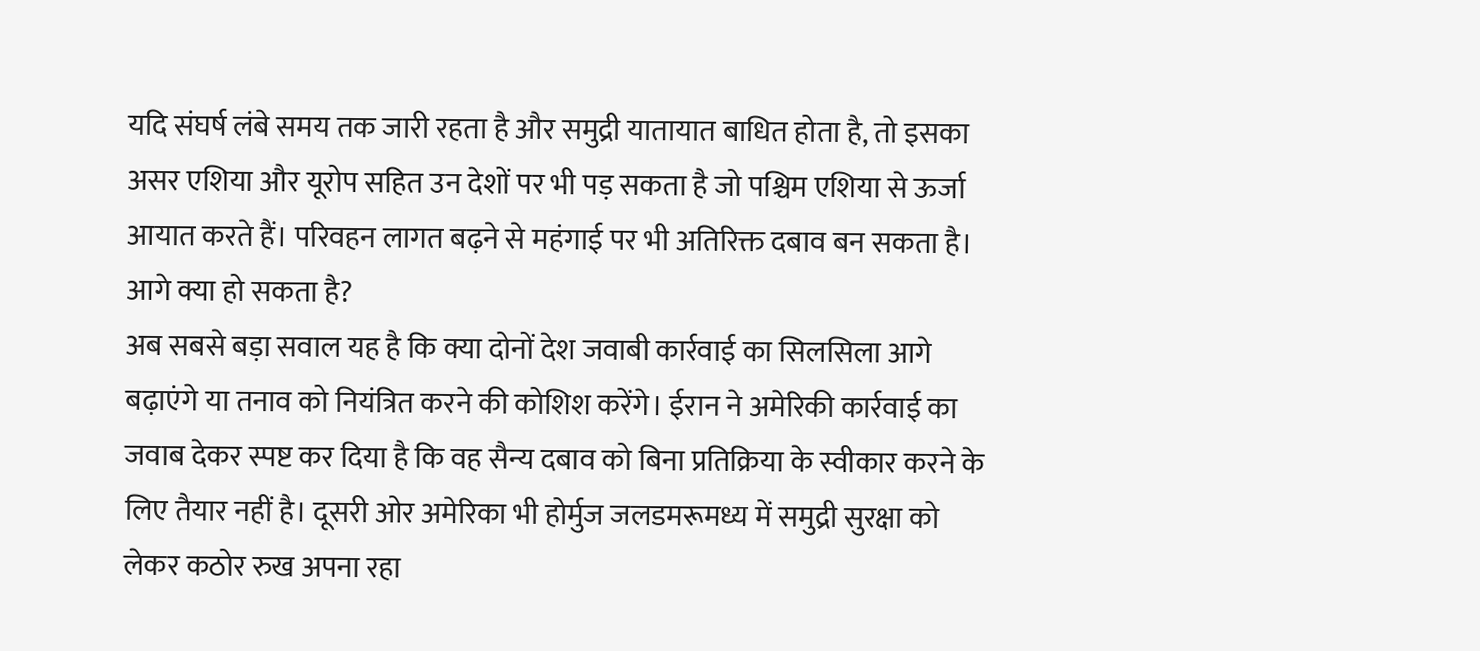यदि संघर्ष लंबे समय तक जारी रहता है और समुद्री यातायात बाधित होता है, तो इसका असर एशिया और यूरोप सहित उन देशों पर भी पड़ सकता है जो पश्चिम एशिया से ऊर्जा आयात करते हैं। परिवहन लागत बढ़ने से महंगाई पर भी अतिरिक्त दबाव बन सकता है।
आगे क्या हो सकता है?
अब सबसे बड़ा सवाल यह है कि क्या दोनों देश जवाबी कार्रवाई का सिलसिला आगे बढ़ाएंगे या तनाव को नियंत्रित करने की कोशिश करेंगे। ईरान ने अमेरिकी कार्रवाई का जवाब देकर स्पष्ट कर दिया है कि वह सैन्य दबाव को बिना प्रतिक्रिया के स्वीकार करने के लिए तैयार नहीं है। दूसरी ओर अमेरिका भी होर्मुज जलडमरूमध्य में समुद्री सुरक्षा को लेकर कठोर रुख अपना रहा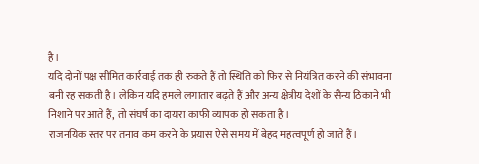है।
यदि दोनों पक्ष सीमित कार्रवाई तक ही रुकते हैं तो स्थिति को फिर से नियंत्रित करने की संभावना बनी रह सकती है। लेकिन यदि हमले लगातार बढ़ते हैं और अन्य क्षेत्रीय देशों के सैन्य ठिकाने भी निशाने पर आते हैं, तो संघर्ष का दायरा काफी व्यापक हो सकता है।
राजनयिक स्तर पर तनाव कम करने के प्रयास ऐसे समय में बेहद महत्वपूर्ण हो जाते हैं।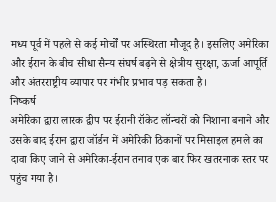मध्य पूर्व में पहले से कई मोर्चों पर अस्थिरता मौजूद है। इसलिए अमेरिका और ईरान के बीच सीधा सैन्य संघर्ष बढ़ने से क्षेत्रीय सुरक्षा, ऊर्जा आपूर्ति और अंतरराष्ट्रीय व्यापार पर गंभीर प्रभाव पड़ सकता है।
निष्कर्ष
अमेरिका द्वारा लारक द्वीप पर ईरानी रॉकेट लॉन्चरों को निशाना बनाने और उसके बाद ईरान द्वारा जॉर्डन में अमेरिकी ठिकानों पर मिसाइल हमले का दावा किए जाने से अमेरिका-ईरान तनाव एक बार फिर खतरनाक स्तर पर पहुंच गया है।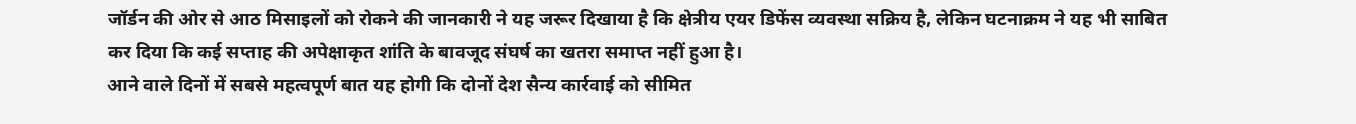जॉर्डन की ओर से आठ मिसाइलों को रोकने की जानकारी ने यह जरूर दिखाया है कि क्षेत्रीय एयर डिफेंस व्यवस्था सक्रिय है, लेकिन घटनाक्रम ने यह भी साबित कर दिया कि कई सप्ताह की अपेक्षाकृत शांति के बावजूद संघर्ष का खतरा समाप्त नहीं हुआ है।
आने वाले दिनों में सबसे महत्वपूर्ण बात यह होगी कि दोनों देश सैन्य कार्रवाई को सीमित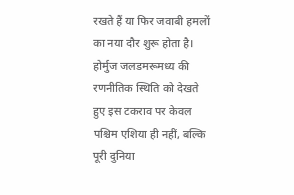रखते हैं या फिर जवाबी हमलों का नया दौर शुरू होता है। होर्मुज जलडमरूमध्य की रणनीतिक स्थिति को देखते हुए इस टकराव पर केवल पश्चिम एशिया ही नहीं, बल्कि पूरी दुनिया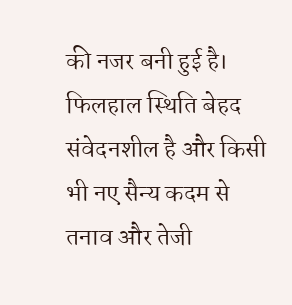की नजर बनी हुई है। फिलहाल स्थिति बेहद संवेदनशील है और किसी भी नए सैन्य कदम से तनाव और तेजी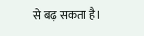से बढ़ सकता है।